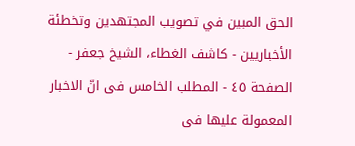الحق المبين في تصويب المجتهدين وتخطئة الأخباريين - كاشف الغطاء، الشيخ جعفر - الصفحة ٤٥ - المطلب الخامس فى انّ الاخبار المعمولة عليها فى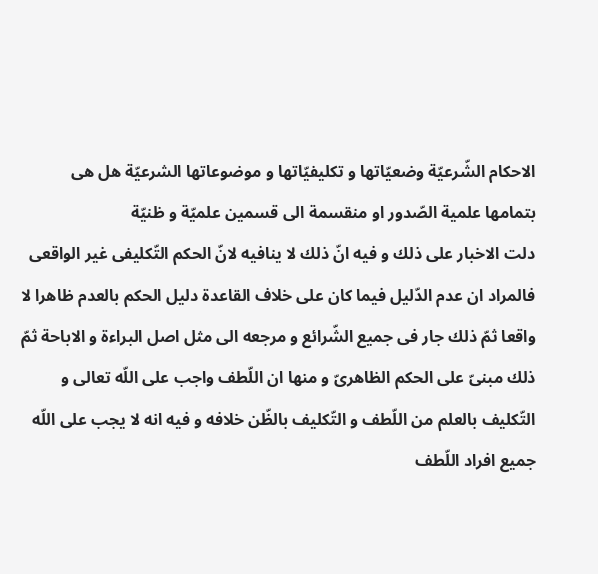الاحكام الشّرعيّة وضعيّاتها و تكليفيّاتها و موضوعاتها الشرعيّة هل هى بتمامها علمية الصّدور او منقسمة الى قسمين علميّة و ظنيّة
دلت الاخبار على ذلك و فيه انّ ذلك لا ينافيه لانّ الحكم التّكليفى غير الواقعى فالمراد ان عدم الدّليل فيما كان على خلاف القاعدة دليل الحكم بالعدم ظاهرا لا واقعا ثمّ ذلك جار فى جميع الشّرائع و مرجعه الى مثل اصل البراءة و الاباحة ثمّ ذلك مبنىّ على الحكم الظاهرىّ و منها ان اللّطف واجب على اللّه تعالى و التّكليف بالعلم من اللّطف و التّكليف بالظّن خلافه و فيه انه لا يجب على اللّه جميع افراد اللّطف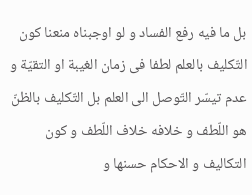بل ما فيه رفع الفساد و لو اوجبناه منعنا كون التّكليف بالعلم لطفا فى زمان الغيبة او التقيّة و عدم تيسّر التّوصل الى العلم بل التّكليف بالظنّ هو اللّطف و خلافه خلاف اللّطف و كون التكاليف و الاحكام حسنها و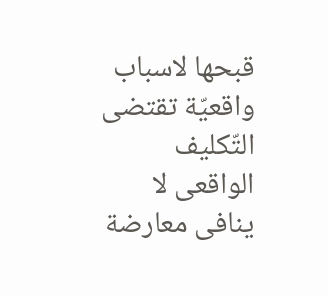قبحها لاسباب واقعيّة تقتضى التّكليف الواقعى لا ينافى معارضة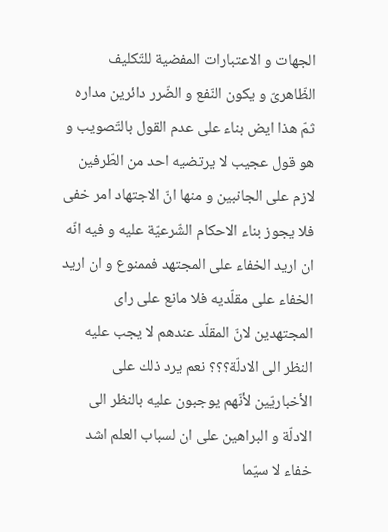الجهات و الاعتبارات المفضية للتّكليف الظّاهرىّ و يكون النّفع و الضّرر دائرين مداره ثمّ هذا ايض بناء على عدم القول بالتّصويب و هو قول عجيب لا يرتضيه احد من الطّرفين لازم على الجانبين و منها انّ الاجتهاد امر خفى فلا يجوز بناء الاحكام الشّرعيّة عليه و فيه انّه ان اريد الخفاء على المجتهد فممنوع و ان اريد الخفاء على مقلّديه فلا مانع على راى المجتهدين لانّ المقلّد عندهم لا يجب عليه النظر الى الادلّة؟؟؟ نعم يرد ذلك على الأخباريّين لأنّهم يوجبون عليه بالنظر الى الادلّة و البراهين على ان لسباب العلم اشد خفاء لا سيّما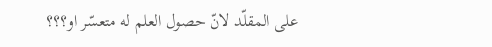على المقلّد لانّ حصول العلم له متعسّر او؟؟؟